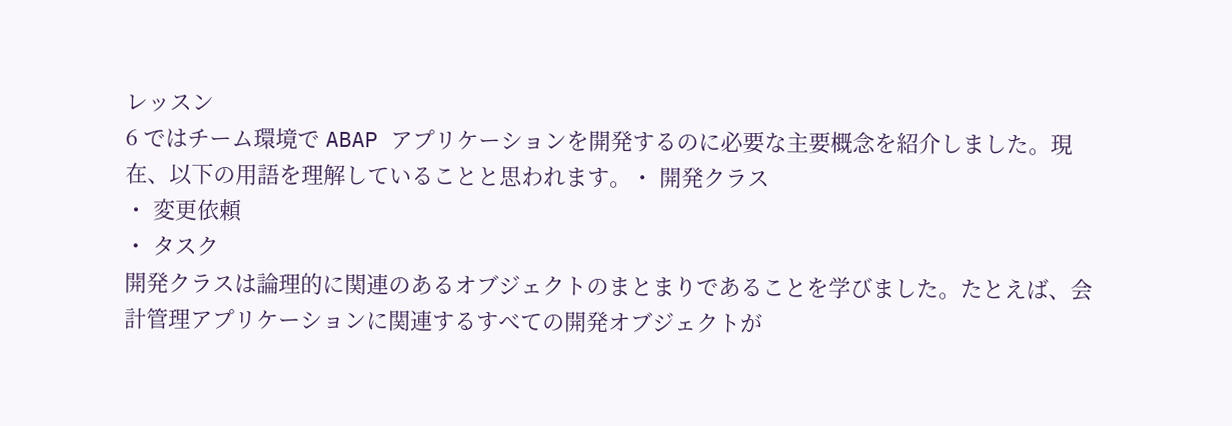レッスン
6 ではチーム環境で ABAP アプリケーションを開発するのに必要な主要概念を紹介しました。現在、以下の用語を理解していることと思われます。・ 開発クラス
・ 変更依頼
・ タスク
開発クラスは論理的に関連のあるオブジェクトのまとまりであることを学びました。たとえば、会計管理アプリケーションに関連するすべての開発オブジェクトが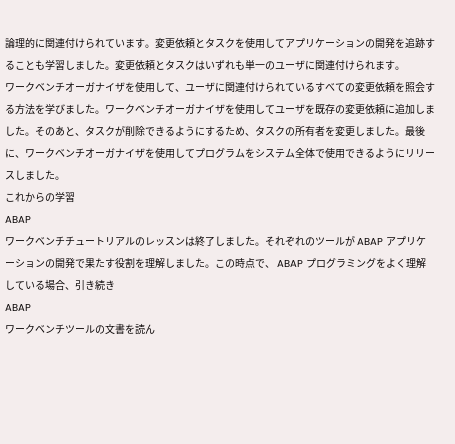論理的に関連付けられています。変更依頼とタスクを使用してアプリケーションの開発を追跡することも学習しました。変更依頼とタスクはいずれも単一のユーザに関連付けられます。
ワークベンチオーガナイザを使用して、ユーザに関連付けられているすべての変更依頼を照会する方法を学びました。ワークベンチオーガナイザを使用してユーザを既存の変更依頼に追加しました。そのあと、タスクが削除できるようにするため、タスクの所有者を変更しました。最後に、ワークベンチオーガナイザを使用してプログラムをシステム全体で使用できるようにリリースしました。
これからの学習
ABAP
ワークベンチチュートリアルのレッスンは終了しました。それぞれのツールが ABAP アプリケーションの開発で果たす役割を理解しました。この時点で、 ABAP プログラミングをよく理解している場合、引き続き
ABAP
ワークベンチツールの文書を読ん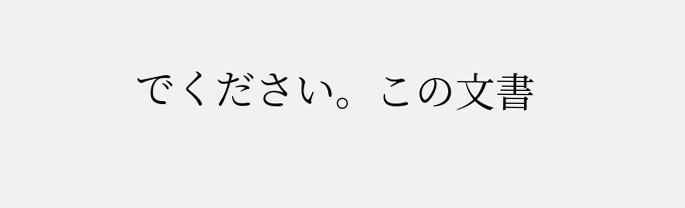でください。この文書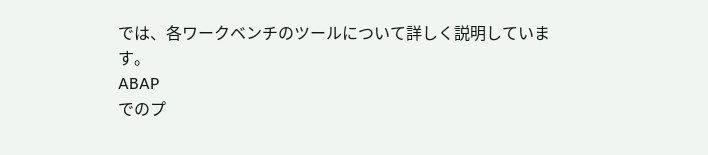では、各ワークベンチのツールについて詳しく説明しています。
ABAP
でのプ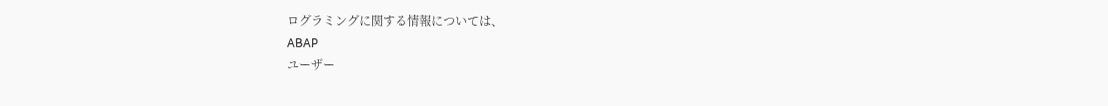ログラミングに関する情報については、
ABAP
ユーザー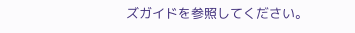ズガイドを参照してください。